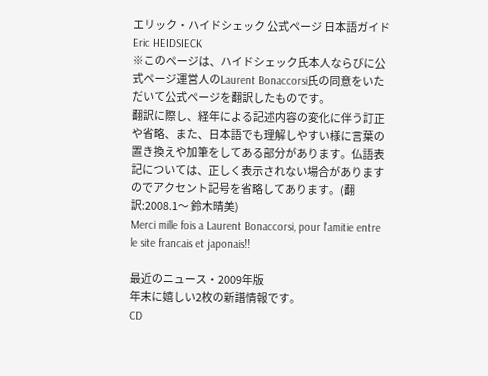エリック・ハイドシェック 公式ページ 日本語ガイド
Eric HEIDSIECK
※このページは、ハイドシェック氏本人ならびに公式ページ運営人のLaurent Bonaccorsi氏の同意をいただいて公式ページを翻訳したものです。
翻訳に際し、経年による記述内容の変化に伴う訂正や省略、また、日本語でも理解しやすい様に言葉の置き換えや加筆をしてある部分があります。仏語表記については、正しく表示されない場合がありますのでアクセント記号を省略してあります。(翻訳:2008.1〜 鈴木晴美)
Merci mille fois a Laurent Bonaccorsi, pour l'amitie entre le site francais et japonais!!

最近のニュース・2009年版
年末に嬉しい2枚の新譜情報です。
CD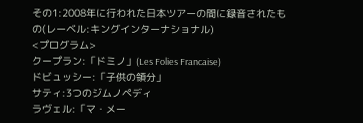その1:2008年に行われた日本ツアーの間に録音されたもの(レーベル:キングインターナショナル)
<プログラム>
クープラン:「ドミノ」(Les Folies Francaise)
ドビュッシー:「子供の領分」
サティ:3つのジムノペディ
ラヴェル:「マ・メー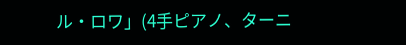ル・ロワ」(4手ピアノ、ターニ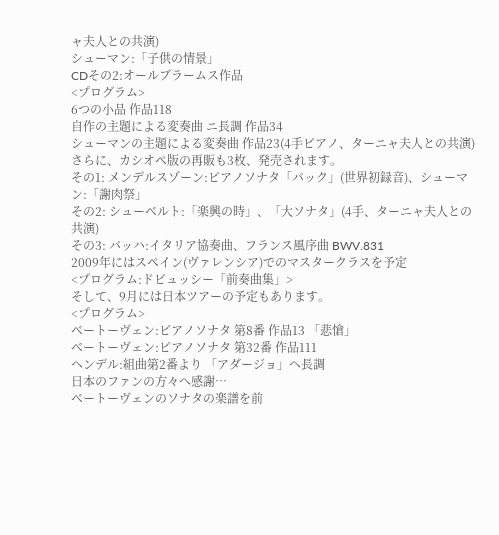ャ夫人との共演)
シューマン:「子供の情景」
CDその2:オールブラームス作品
<プログラム>
6つの小品 作品118
自作の主題による変奏曲 ニ長調 作品34
シューマンの主題による変奏曲 作品23(4手ピアノ、ターニャ夫人との共演)
さらに、カシオペ版の再販も3枚、発売されます。
その1: メンデルスゾーン:ピアノソナタ「パック」(世界初録音)、シューマン:「謝肉祭」
その2: シューベルト:「楽興の時」、「大ソナタ」(4手、ターニャ夫人との共演)
その3: バッハ:イタリア協奏曲、フランス風序曲 BWV.831
2009年にはスペイン(ヴァレンシア)でのマスタークラスを予定
<プログラム:ドビュッシー「前奏曲集」>
そして、9月には日本ツアーの予定もあります。
<プログラム>
ベートーヴェン:ピアノソナタ 第8番 作品13 「悲愴」
ベートーヴェン:ピアノソナタ 第32番 作品111
ヘンデル:組曲第2番より 「アダージョ」ヘ長調
日本のファンの方々へ感謝…
ベートーヴェンのソナタの楽譜を前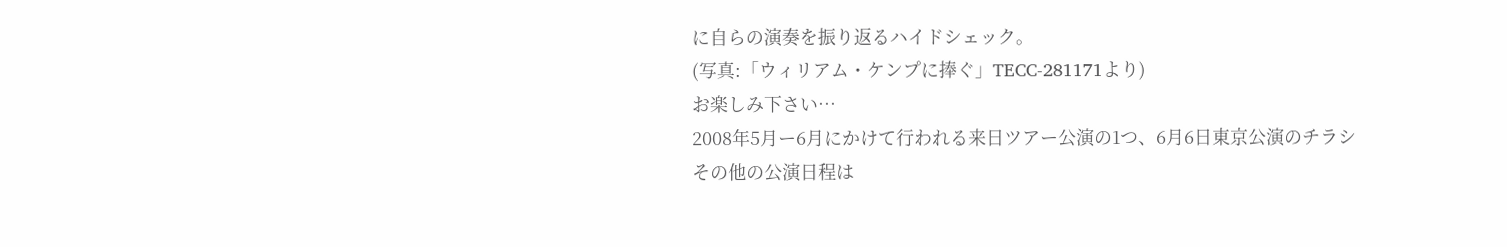に自らの演奏を振り返るハイドシェック。
(写真:「ウィリアム・ケンプに捧ぐ」TECC-281171より)
お楽しみ下さい…
2008年5月ー6月にかけて行われる来日ツアー公演の1つ、6月6日東京公演のチラシ
その他の公演日程は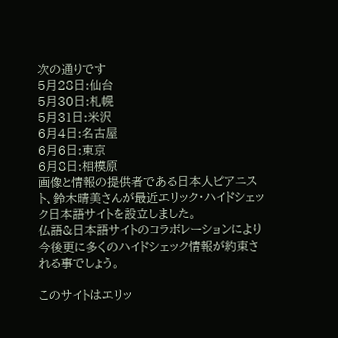次の通りです
5月28日:仙台
5月30日:札幌
5月31日:米沢
6月4日:名古屋
6月6日:東京
6月8日:相模原
画像と情報の提供者である日本人ピアニスト、鈴木晴美さんが最近エリック・ハイドシェック日本語サイトを設立しました。
仏語&日本語サイトのコラボレーションにより今後更に多くのハイドシェック情報が約束される事でしょう。

このサイトはエリッ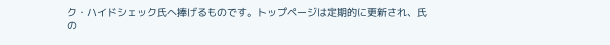ク・ハイドシェック氏へ捧げるものです。トップページは定期的に更新され、氏の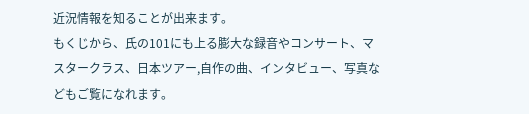近況情報を知ることが出来ます。
もくじから、氏の101にも上る膨大な録音やコンサート、マスタークラス、日本ツアー,自作の曲、インタビュー、写真などもご覧になれます。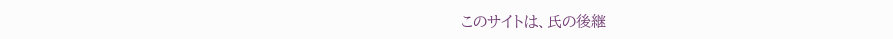このサイトは、氏の後継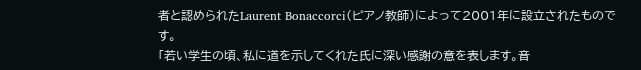者と認められたLaurent Bonaccorci(ピアノ教師)によって2001年に設立されたものです。
「若い学生の頃、私に道を示してくれた氏に深い感謝の意を表します。音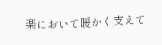楽において暖かく支えて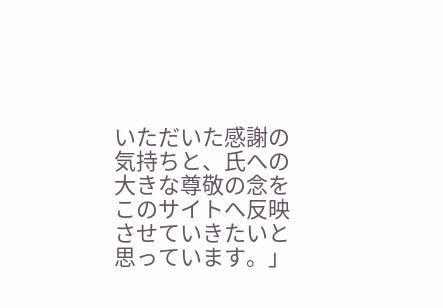いただいた感謝の気持ちと、氏への大きな尊敬の念をこのサイトへ反映させていきたいと思っています。」